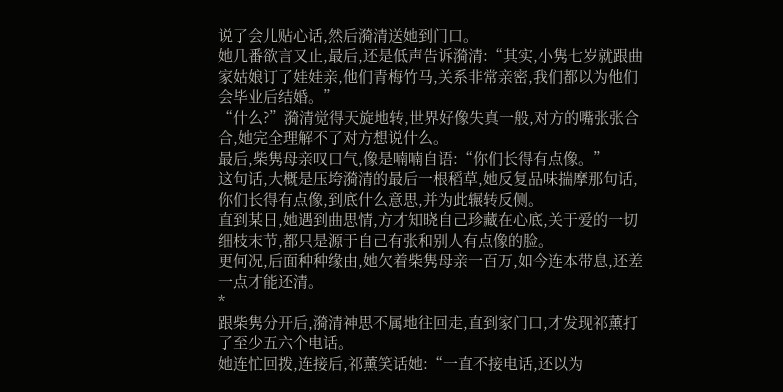说了会儿贴心话,然后漪清送她到门口。
她几番欲言又止,最后,还是低声告诉漪清:“其实,小隽七岁就跟曲家姑娘订了娃娃亲,他们青梅竹马,关系非常亲密,我们都以为他们会毕业后结婚。”
“什么?”漪清觉得天旋地转,世界好像失真一般,对方的嘴张张合合,她完全理解不了对方想说什么。
最后,柴隽母亲叹口气,像是喃喃自语:“你们长得有点像。”
这句话,大概是压垮漪清的最后一根稻草,她反复品味揣摩那句话,你们长得有点像,到底什么意思,并为此辗转反侧。
直到某日,她遇到曲思情,方才知晓自己珍藏在心底,关于爱的一切细枝末节,都只是源于自己有张和别人有点像的脸。
更何况,后面种种缘由,她欠着柴隽母亲一百万,如今连本带息,还差一点才能还清。
*
跟柴隽分开后,漪清神思不属地往回走,直到家门口,才发现祁薰打了至少五六个电话。
她连忙回拨,连接后,祁薰笑话她:“一直不接电话,还以为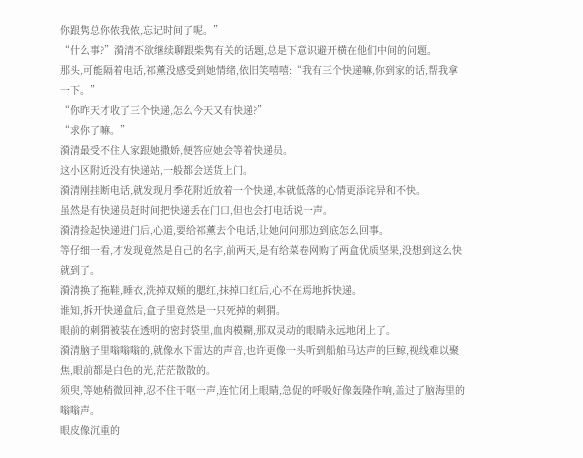你跟隽总你侬我侬,忘记时间了呢。”
“什么事?”漪清不欲继续聊跟柴隽有关的话题,总是下意识避开横在他们中间的问题。
那头,可能隔着电话,祁薰没感受到她情绪,依旧笑嘻嘻:“我有三个快递嘛,你到家的话,帮我拿一下。”
“你昨天才收了三个快递,怎么今天又有快递?”
“求你了嘛。”
漪清最受不住人家跟她撒娇,便答应她会等着快递员。
这小区附近没有快递站,一般都会送货上门。
漪清刚挂断电话,就发现月季花附近放着一个快递,本就低落的心情更添诧异和不快。
虽然是有快递员赶时间把快递丢在门口,但也会打电话说一声。
漪清捡起快递进门后,心道,要给祁薰去个电话,让她问问那边到底怎么回事。
等仔细一看,才发现竟然是自己的名字,前两天,是有给菜卷网购了两盒优质坚果,没想到这么快就到了。
漪清换了拖鞋,睡衣,洗掉双颊的腮红,抹掉口红后,心不在焉地拆快递。
谁知,拆开快递盒后,盒子里竟然是一只死掉的刺猬。
眼前的刺猬被装在透明的密封袋里,血肉模糊,那双灵动的眼睛永远地闭上了。
漪清脑子里嗡嗡嗡的,就像水下雷达的声音,也许更像一头听到船舶马达声的巨鲸,视线难以聚焦,眼前都是白色的光,茫茫散散的。
须臾,等她稍微回神,忍不住干呕一声,连忙闭上眼睛,急促的呼吸好像轰隆作响,盖过了脑海里的嗡嗡声。
眼皮像沉重的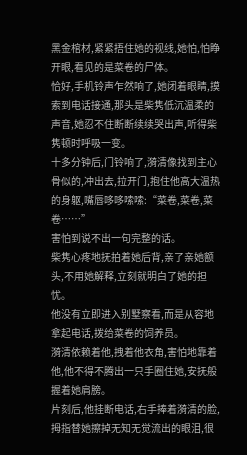黑金棺材,紧紧捂住她的视线,她怕,怕睁开眼,看见的是菜卷的尸体。
恰好,手机铃声乍然响了,她闭着眼睛,摸索到电话接通,那头是柴隽低沉温柔的声音,她忍不住断断续续哭出声,听得柴隽顿时呼吸一变。
十多分钟后,门铃响了,漪清像找到主心骨似的,冲出去,拉开门,抱住他高大温热的身躯,嘴唇哆哆嗦嗦:“菜卷,菜卷,菜卷……”
害怕到说不出一句完整的话。
柴隽心疼地抚拍着她后背,亲了亲她额头,不用她解释,立刻就明白了她的担忧。
他没有立即进入别墅察看,而是从容地拿起电话,拨给菜卷的饲养员。
漪清依赖着他,拽着他衣角,害怕地靠着他,他不得不腾出一只手圈住她,安抚般握着她肩膀。
片刻后,他挂断电话,右手捧着漪清的脸,拇指替她擦掉无知无觉流出的眼泪,很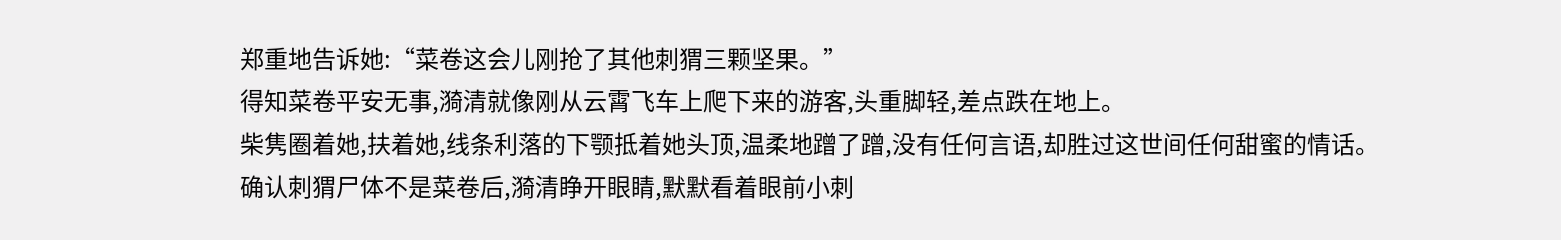郑重地告诉她:“菜卷这会儿刚抢了其他刺猬三颗坚果。”
得知菜卷平安无事,漪清就像刚从云霄飞车上爬下来的游客,头重脚轻,差点跌在地上。
柴隽圈着她,扶着她,线条利落的下颚抵着她头顶,温柔地蹭了蹭,没有任何言语,却胜过这世间任何甜蜜的情话。
确认刺猬尸体不是菜卷后,漪清睁开眼睛,默默看着眼前小刺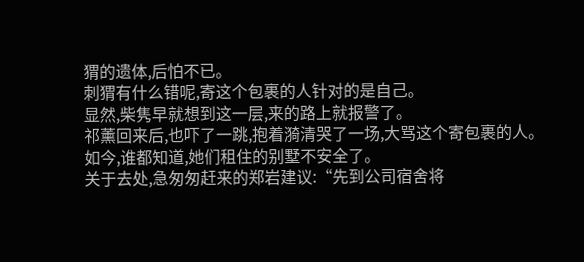猬的遗体,后怕不已。
刺猬有什么错呢,寄这个包裹的人针对的是自己。
显然,柴隽早就想到这一层,来的路上就报警了。
祁薰回来后,也吓了一跳,抱着漪清哭了一场,大骂这个寄包裹的人。
如今,谁都知道,她们租住的别墅不安全了。
关于去处,急匆匆赶来的郑岩建议:“先到公司宿舍将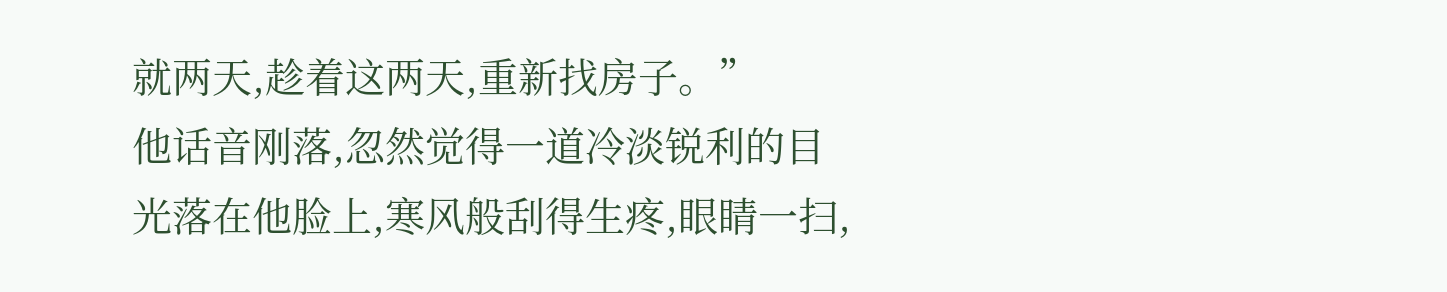就两天,趁着这两天,重新找房子。”
他话音刚落,忽然觉得一道冷淡锐利的目光落在他脸上,寒风般刮得生疼,眼睛一扫,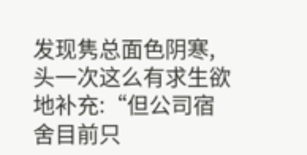发现隽总面色阴寒,头一次这么有求生欲地补充:“但公司宿舍目前只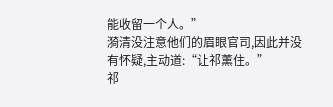能收留一个人。”
漪清没注意他们的眉眼官司,因此并没有怀疑,主动道:“让祁薰住。”
祁